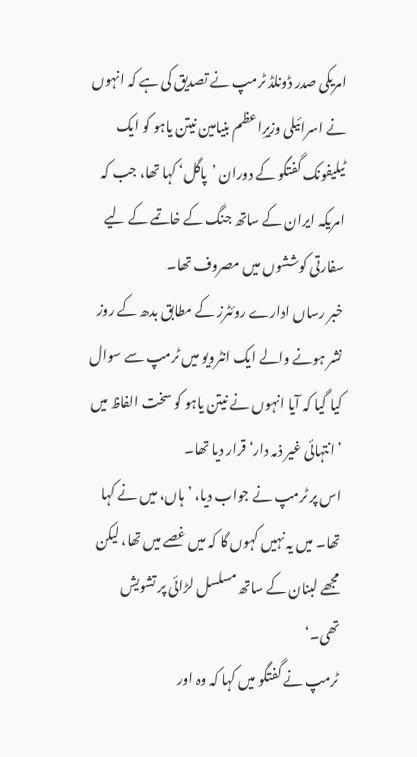امریکی صدر ڈونلڈ ٹرمپ نے تصدیق کی ہے کہ انہوں نے اسرائیلی وزیرِاعظم بنیامین نیتن یاہو کو ایک ٹیلیفونک گفتگو کے دوران ’پاگل‘ کہا تھا، جب کہ امریکہ ایران کے ساتھ جنگ کے خاتمے کے لیے سفارتی کوششوں میں مصروف تھا۔
خبر رساں ادارے روئٹرز کے مطابق بدھ کے روز نشر ہونے والے ایک انٹرویو میں ٹرمپ سے سوال کیا گیا کہ آیا انہوں نے نیتن یاہو کو سخت الفاظ میں ’انتہائی غیر ذمہ دار‘ قرار دیا تھا۔
اس پر ٹرمپ نے جواب دیا، ’ہاں، میں نے کہا تھا۔ میں یہ نہیں کہوں گا کہ میں غصے میں تھا، لیکن مجھے لبنان کے ساتھ مسلسل لڑائی پر تشویش تھی۔‘
ٹرمپ نے گفتگو میں کہا کہ وہ اور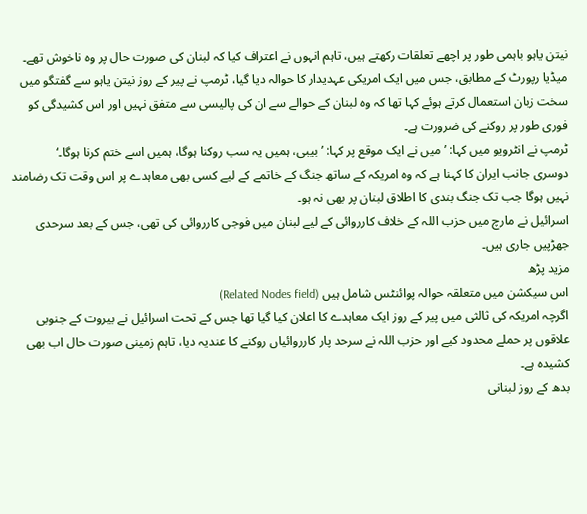نیتن یاہو باہمی طور پر اچھے تعلقات رکھتے ہیں، تاہم انہوں نے اعتراف کیا کہ لبنان کی صورت حال پر وہ ناخوش تھے۔
میڈیا رپورٹ کے مطابق، جس میں ایک امریکی عہدیدار کا حوالہ دیا گیا، ٹرمپ نے پیر کے روز نیتن یاہو سے گفتگو میں سخت زبان استعمال کرتے ہوئے کہا تھا کہ وہ لبنان کے حوالے سے ان کی پالیسی سے متفق نہیں اور اس کشیدگی کو فوری طور پر روکنے کی ضرورت ہے۔
ٹرمپ نے انٹرویو میں کہا: ’میں نے ایک موقع پر کہا: ’بیبی، ہمیں یہ سب روکنا ہوگا، ہمیں اسے ختم کرنا ہوگا۔‘
دوسری جانب ایران کا کہنا ہے کہ وہ امریکہ کے ساتھ جنگ کے خاتمے کے لیے کسی بھی معاہدے پر اس وقت تک رضامند نہیں ہوگا جب تک جنگ بندی کا اطلاق لبنان پر بھی نہ ہو۔
اسرائیل نے مارچ میں حزب اللہ کے خلاف کارروائی کے لیے لبنان میں فوجی کارروائی کی تھی، جس کے بعد سرحدی جھڑپیں جاری ہیں۔
مزید پڑھ
اس سیکشن میں متعلقہ حوالہ پوائنٹس شامل ہیں (Related Nodes field)
اگرچہ امریکہ کی ثالثی میں پیر کے روز ایک معاہدے کا اعلان کیا گیا تھا جس کے تحت اسرائیل نے بیروت کے جنوبی علاقوں پر حملے محدود کیے اور حزب اللہ نے سرحد پار کارروائیاں روکنے کا عندیہ دیا، تاہم زمینی صورت حال اب بھی کشیدہ ہے۔
بدھ کے روز لبنانی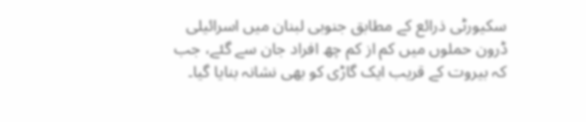سکیورٹی ذرائع کے مطابق جنوبی لبنان میں اسرائیلی ڈرون حملوں میں کم از کم چھ افراد جان سے گئے، جب کہ بیروت کے قریب ایک گاڑی کو بھی نشانہ بنایا گیا۔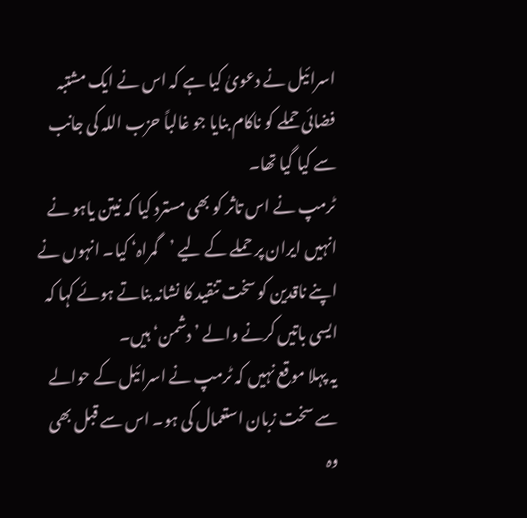اسرائیل نے دعویٰ کیا ہے کہ اس نے ایک مشتبہ فضائی حملے کو ناکام بنایا جو غالباً حزب اللہ کی جانب سے کیا گیا تھا۔
ٹرمپ نے اس تاثر کو بھی مسترد کیا کہ نیتن یاہو نے انہیں ایران پر حملے کے لیے ’گمراہ‘ کیا۔ انہوں نے اپنے ناقدین کو سخت تنقید کا نشانہ بناتے ہوئے کہا کہ ایسی باتیں کرنے والے ’دشمن‘ ہیں۔
یہ پہلا موقع نہیں کہ ٹرمپ نے اسرائیل کے حوالے سے سخت زبان استعمال کی ہو۔ اس سے قبل بھی وہ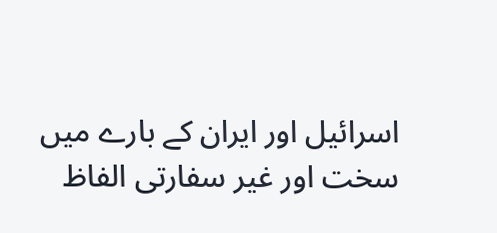اسرائیل اور ایران کے بارے میں سخت اور غیر سفارتی الفاظ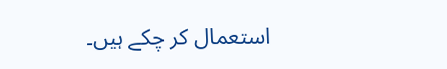استعمال کر چکے ہیں۔